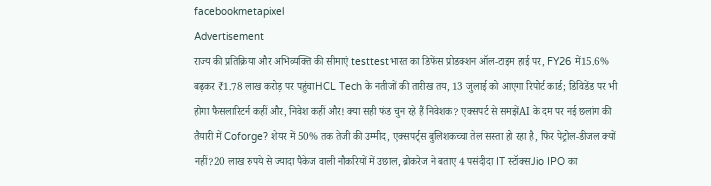facebookmetapixel
Advertisement
राज्य की प्रतिक्रिया और अभिव्यक्ति की सीमाएं testtestभारत का डिफेंस प्रोडक्शन ऑल-टाइम हाई पर, FY26 में15.6% बढ़कर ₹1.78 लाख करोड़ पर पहुंचाHCL Tech के नतीजों की तारीख तय, 13 जुलाई को आएगा रिपोर्ट कार्ड; डिविडेंड पर भी होगा फैसलारिटर्न कहीं और, निवेश कहीं और! क्या सही फंड चुन रहे हैं निवेशक? एक्सपर्ट से समझेंAI के दम पर नई छलांग की तैयारी में Coforge? शेयर में 50% तक तेजी की उम्मीद, एक्सपर्ट्स बुलिशकच्चा तेल सस्ता हो रहा है, फिर पेट्रोल-डीजल क्यों नहीं?20 लाख रुपये से ज्यादा पैकेज वाली नौकरियों में उछाल, ब्रोकरेज ने बताए 4 पसंदीदा IT स्टॉक्सJio IPO का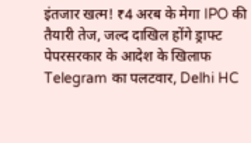इंतजार खत्म! ₹4 अरब के मेगा IPO की तैयारी तेज, जल्द दाखिल होंगे ड्राफ्ट पेपरसरकार के आदेश के खिलाफ Telegram का पलटवार, Delhi HC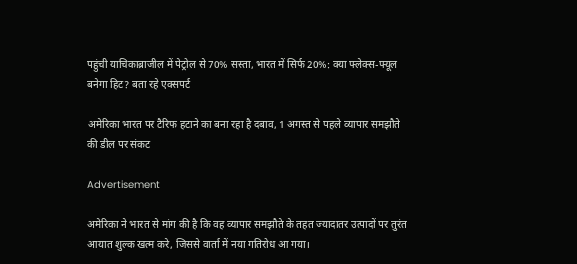पहुंची याचिकाब्राजील में पेट्रोल से 70% सस्ता, भारत में सिर्फ 20%: क्या फ्लेक्स-फ्यूल बनेगा हिट? बता रहे एक्सपर्ट

अमेरिका भारत पर टैरिफ हटाने का बना रहा है दबाव, 1 अगस्त से पहले व्यापार समझौते की डील पर संकट

Advertisement

अमेरिका ने भारत से मांग की है कि वह व्यापार समझौते के तहत ज्यादातर उत्पादों पर तुरंत आयात शुल्क खत्म करे, जिससे वार्ता में नया गतिरोध आ गया।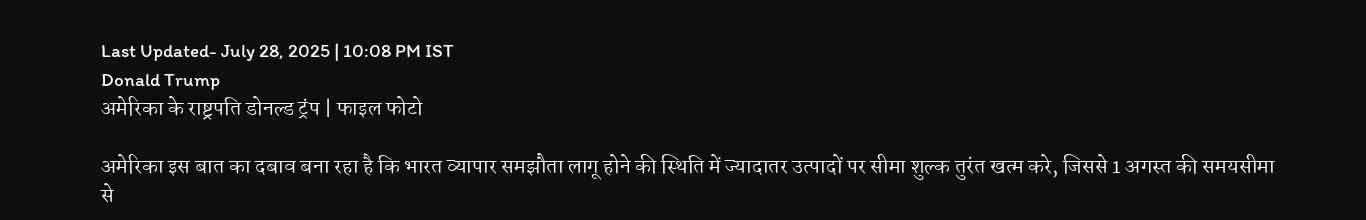Last Updated- July 28, 2025 | 10:08 PM IST
Donald Trump
अमेरिका के राष्ट्रपति डोनल्ड ट्रंप | फाइल फोटो

अमेरिका इस बात का दबाव बना रहा है कि भारत व्यापार समझौता लागू होने की स्थिति में ज्यादातर उत्पादों पर सीमा शुल्क तुरंत खत्म करे, जिससे 1 अगस्त की समयसीमा से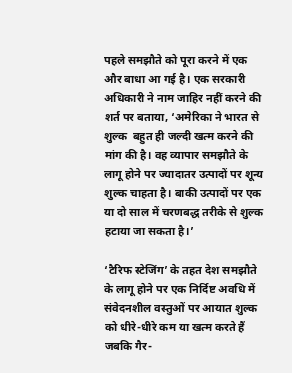पहले समझौते को पूरा करने में एक और बाधा आ गई है। एक सरकारी अधिकारी ने नाम जाहिर नहीं करने की शर्त पर बताया, ‘अमेरिका ने भारत से शुल्क  बहुत ही जल्दी खत्म करने की मांग की है। वह व्यापार समझौते के लागू होने पर ज्यादातर उत्पादों पर शून्य शुल्क चाहता है। बाकी उत्पादों पर एक या दो साल में चरणबद्ध तरीके से शुल्क हटाया जा सकता है।’

‘टैरिफ स्टेजिंग’ के तहत देश समझौते के लागू होने पर एक निर्दिष्ट अवधि में संवेदनशील वस्तुओं पर आयात शुल्क को धीरे-धीरे कम या खत्म करते हैं जबकि गैर-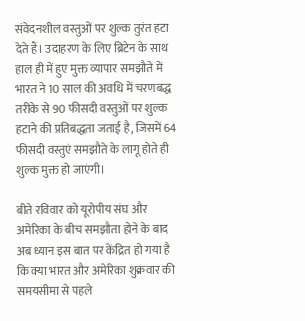संवेदनशील वस्तुओं पर शुल्क तुरंत हटा देते हैं। उदाहरण के लिए ब्रिटेन के साथ हाल ही में हुए मुक्त व्यापार समझौते में भारत ने 10 साल की अवधि में चरणबद्ध तरीके से 90 फीसदी वस्तुओं पर शुल्क हटाने की प्रतिबद्धता जताई है, जिसमें 64 फीसदी वस्तुएं समझौते के लागू होते ही शुल्क मुक्त हो जाएंगी।

बीते रविवार को यूरोपीय संघ और अमेरिका के बीच समझौता होने के बाद अब ध्यान इस बात पर केंद्रित हो गया है कि क्या भारत और अमेरिका शुक्रवार की समयसीमा से पहले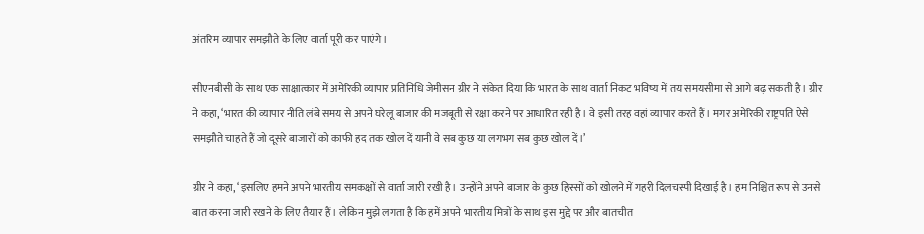अंतरिम व्यापार समझौते के लिए वार्ता पूरी कर पाएंगे।

सीएनबीसी के साथ एक साक्षात्कार में अमेरिकी व्यापार प्रतिनिधि जेमीसन ग्रीर ने संकेत दिया कि भारत के साथ वार्ता निकट भविष्य में तय समयसीमा से आगे बढ़ सकती है। ग्रीर ने कहा, ‘भारत की व्यापार नीति लंबे समय से अपने घरेलू बाजार की मजबूती से रक्षा करने पर आधारित रही है। वे इसी तरह वहां व्यापार करते हैं। मगर अमेरिकी राष्ट्रपति ऐसे समझौते चाहते हैं जो दूसरे बाजारों को काफी हद तक खोल दें यानी वे सब कुछ या लगभग सब कुछ खोल दें।’

ग्रीर ने कहा, ‘इसलिए हमने अपने भारतीय समकक्षों से वार्ता जारी रखी है। उन्होंने अपने बाजार के कुछ हिस्सों को खोलने में गहरी दिलचस्पी दिखाई है। हम निश्चित रूप से उनसे बात करना जारी रखने के लिए तैयार हैं। लेकिन मुझे लगता है कि हमें अपने भारतीय मित्रों के साथ इस मुद्दे पर और बातचीत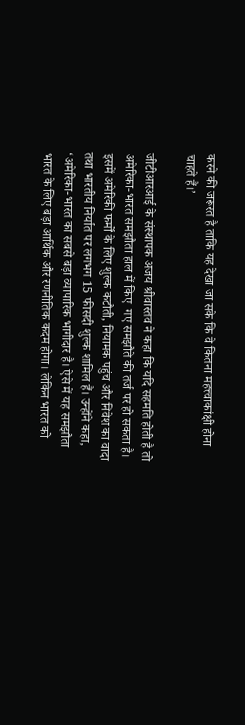करने की जरूरत है ताकि यह देखा जा सके कि वे कितना महत्त्वाकांक्षी होना चाहते हैं।’

जीटीआरआई के संस्थापक अजय श्रीवास्तव ने कहा कि यदि सहमति होती है तो अमेरिका-भारत समझौता हाल में किए  गए समझौते की तर्ज पर हो सकता है। इसमें अमेरिकी फर्मों के लिए शुल्क कटौती, नियामक पहुंच और निवेश का वादा तथा भारतीय निर्यात पर लगभग 15 फीसदी शुल्क शामिल हैं। उन्होंने कहा, ‘अमेरिका-भारत का सबसे बड़ा व्यापारिक भागीदार है। ऐसे में यह समझौता भारत के लिए बड़ा आर्थिक और रणनीतिक कदम होगा। लेकिन भारत को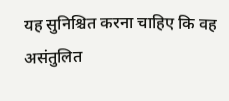यह सुनिश्चित करना चाहिए कि वह असंतुलित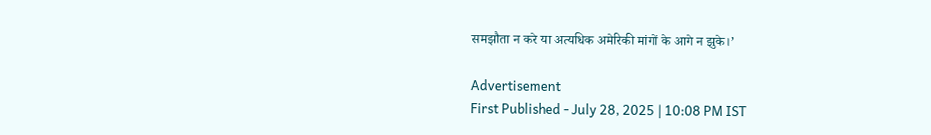समझौता न करे या अत्यधिक अमेरिकी मांगों के आगे न झुके।’

Advertisement
First Published - July 28, 2025 | 10:08 PM IST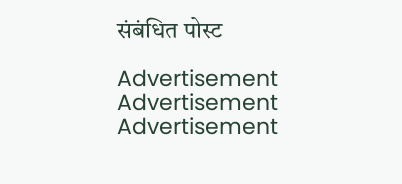संबंधित पोस्ट

Advertisement
Advertisement
Advertisement